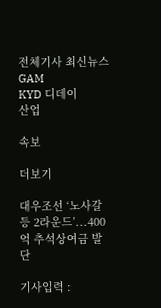전체기사 최신뉴스 GAM
KYD 디데이
산업

속보

더보기

대우조선 ‘노사갈등 2라운드’...400억 추석상여금 발단

기사입력 :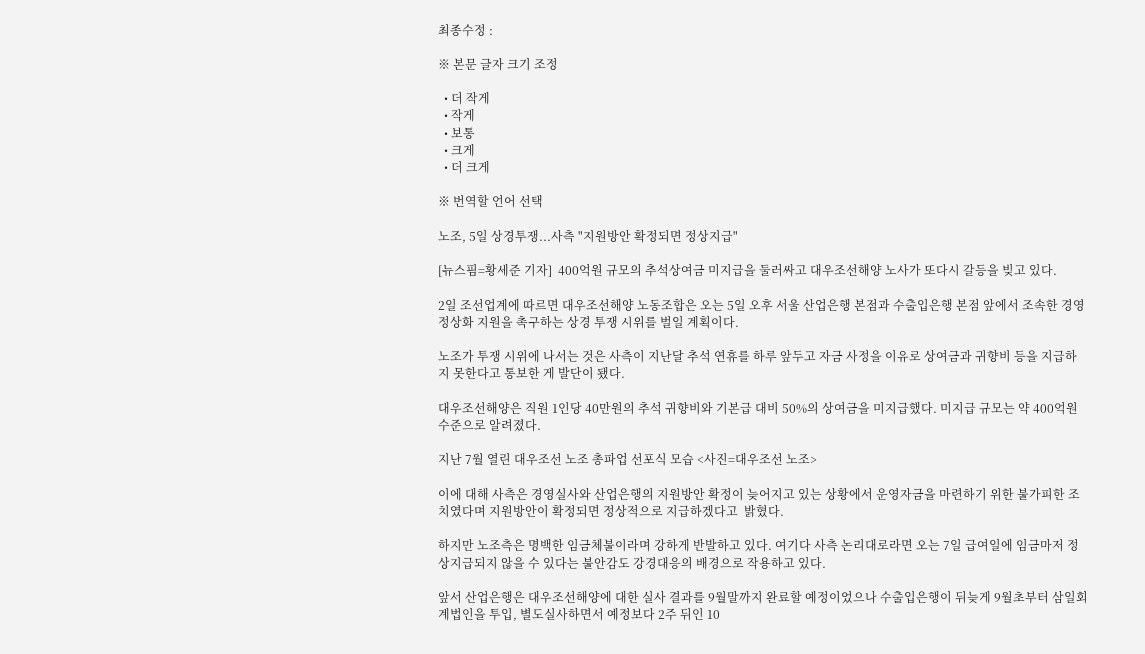최종수정 :

※ 본문 글자 크기 조정

  • 더 작게
  • 작게
  • 보통
  • 크게
  • 더 크게

※ 번역할 언어 선택

노조, 5일 상경투쟁...사측 "지원방안 확정되면 정상지급"

[뉴스핌=황세준 기자]  400억원 규모의 추석상여금 미지급을 둘러싸고 대우조선해양 노사가 또다시 갈등을 빚고 있다.

2일 조선업계에 따르면 대우조선해양 노동조합은 오는 5일 오후 서울 산업은행 본점과 수출입은행 본점 앞에서 조속한 경영 정상화 지원을 촉구하는 상경 투쟁 시위를 벌일 계획이다.

노조가 투쟁 시위에 나서는 것은 사측이 지난달 추석 연휴를 하루 앞두고 자금 사정을 이유로 상여금과 귀향비 등을 지급하지 못한다고 통보한 게 발단이 됐다.

대우조선해양은 직원 1인당 40만원의 추석 귀향비와 기본급 대비 50%의 상여금을 미지급했다. 미지급 규모는 약 400억원 수준으로 알려졌다.

지난 7월 열린 대우조선 노조 총파업 선포식 모습 <사진=대우조선 노조>

이에 대해 사측은 경영실사와 산업은행의 지원방안 확정이 늦어지고 있는 상황에서 운영자금을 마련하기 위한 불가피한 조치였다며 지원방안이 확정되면 정상적으로 지급하겠다고  밝혔다.

하지만 노조측은 명백한 임금체불이라며 강하게 반발하고 있다. 여기다 사측 논리대로라면 오는 7일 급여일에 임금마저 정상지급되지 않을 수 있다는 불안감도 강경대응의 배경으로 작용하고 있다.

앞서 산업은행은 대우조선해양에 대한 실사 결과를 9월말까지 완료할 예정이었으나 수출입은행이 뒤늦게 9월초부터 삼일회계법인을 투입, 별도실사하면서 예정보다 2주 뒤인 10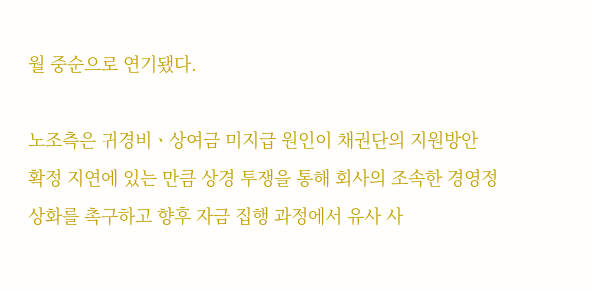월 중순으로 연기됐다.

노조측은 귀경비ㆍ상여금 미지급 원인이 채권단의 지원방안 확정 지연에 있는 만큼 상경 투쟁을 통해 회사의 조속한 경영정상화를 촉구하고 향후 자금 집행 과정에서 유사 사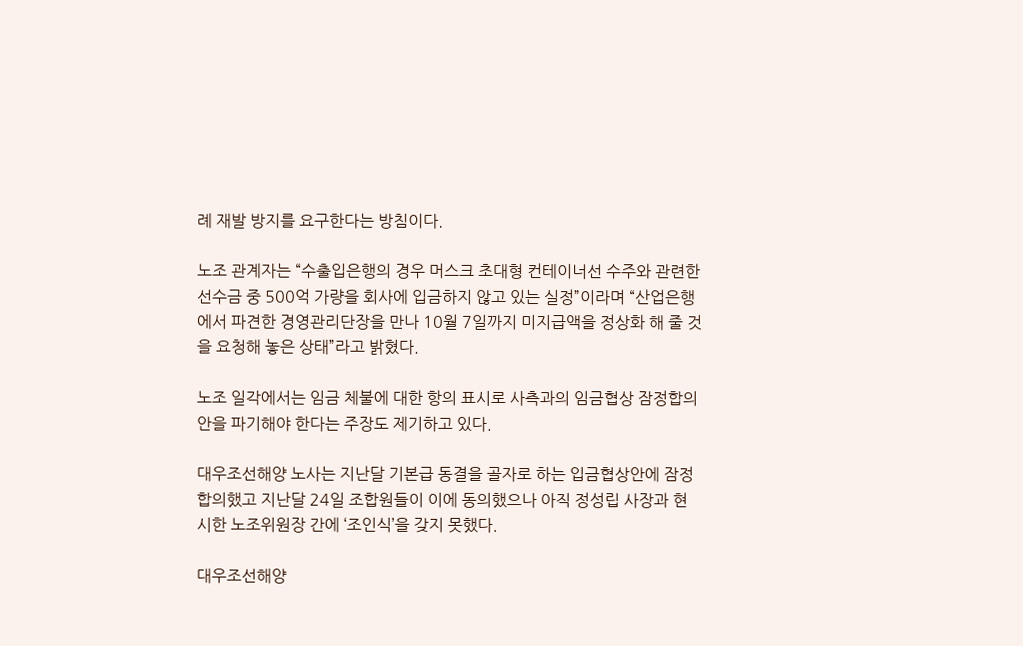례 재발 방지를 요구한다는 방침이다.

노조 관계자는 “수출입은행의 경우 머스크 초대형 컨테이너선 수주와 관련한 선수금 중 500억 가량을 회사에 입금하지 않고 있는 실정”이라며 “산업은행에서 파견한 경영관리단장을 만나 10월 7일까지 미지급액을 정상화 해 줄 것을 요청해 놓은 상태”라고 밝혔다.

노조 일각에서는 임금 체불에 대한 항의 표시로 사측과의 임금협상 잠정합의안을 파기해야 한다는 주장도 제기하고 있다.

대우조선해양 노사는 지난달 기본급 동결을 골자로 하는 입금협상안에 잠정합의했고 지난달 24일 조합원들이 이에 동의했으나 아직 정성립 사장과 현시한 노조위원장 간에 ‘조인식’을 갖지 못했다.

대우조선해양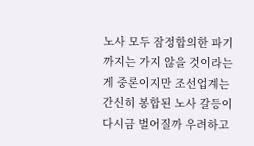노사 모두 잠정합의한 파기까지는 가지 않을 것이라는 게 중론이지만 조선업계는 간신히 봉합된 노사 갈등이 다시금 벌어질까 우려하고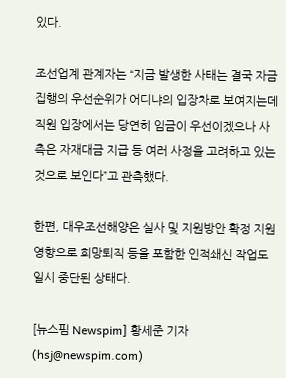있다.

조선업계 관계자는 “지금 발생한 사태는 결국 자금 집행의 우선순위가 어디냐의 입장차로 보여지는데 직원 입장에서는 당연히 임금이 우선이겠으나 사측은 자재대금 지급 등 여러 사정을 고려하고 있는 것으로 보인다”고 관측했다.

한편, 대우조선해양은 실사 및 지원방안 확정 지원 영향으로 희망퇴직 등을 포함한 인적쇄신 작업도 일시 중단된 상태다.

[뉴스핌 Newspim] 황세준 기자 (hsj@newspim.com)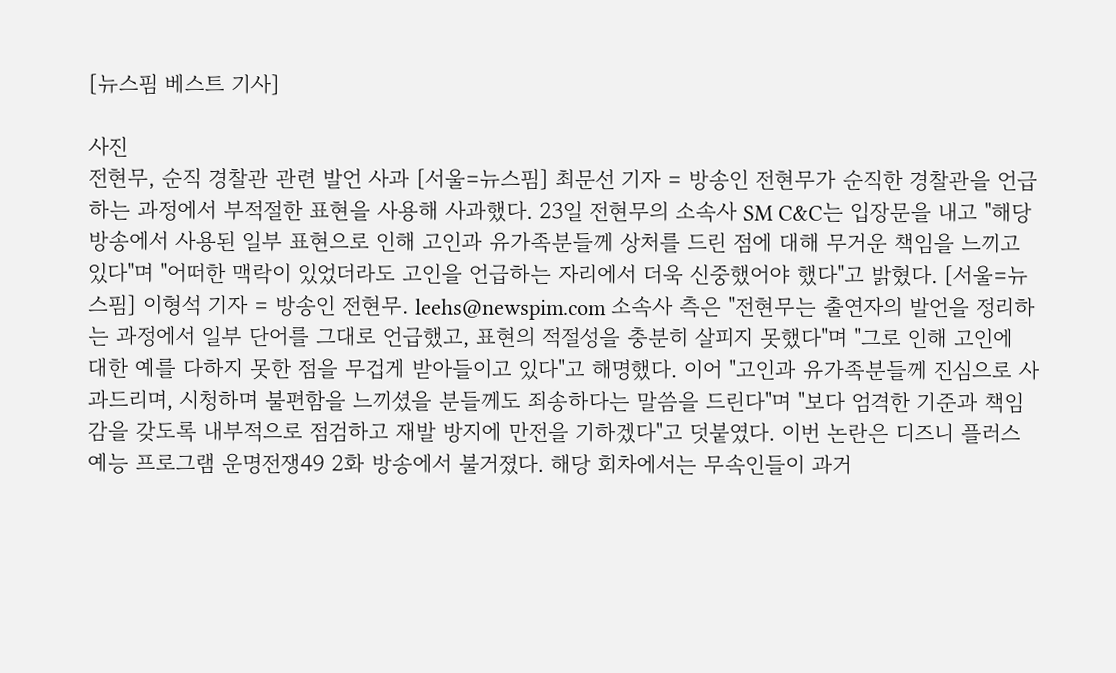[뉴스핌 베스트 기사]

사진
전현무, 순직 경찰관 관련 발언 사과 [서울=뉴스핌] 최문선 기자 = 방송인 전현무가 순직한 경찰관을 언급하는 과정에서 부적절한 표현을 사용해 사과했다. 23일 전현무의 소속사 SM C&C는 입장문을 내고 "해당 방송에서 사용된 일부 표현으로 인해 고인과 유가족분들께 상처를 드린 점에 대해 무거운 책임을 느끼고 있다"며 "어떠한 맥락이 있었더라도 고인을 언급하는 자리에서 더욱 신중했어야 했다"고 밝혔다. [서울=뉴스핌] 이형석 기자 = 방송인 전현무. leehs@newspim.com 소속사 측은 "전현무는 출연자의 발언을 정리하는 과정에서 일부 단어를 그대로 언급했고, 표현의 적절성을 충분히 살피지 못했다"며 "그로 인해 고인에 대한 예를 다하지 못한 점을 무겁게 받아들이고 있다"고 해명했다. 이어 "고인과 유가족분들께 진심으로 사과드리며, 시청하며 불편함을 느끼셨을 분들께도 죄송하다는 말씀을 드린다"며 "보다 엄격한 기준과 책임감을 갖도록 내부적으로 점검하고 재발 방지에 만전을 기하겠다"고 덧붙였다. 이번 논란은 디즈니 플러스 예능 프로그램 운명전쟁49 2화 방송에서 불거졌다. 해당 회차에서는 무속인들이 과거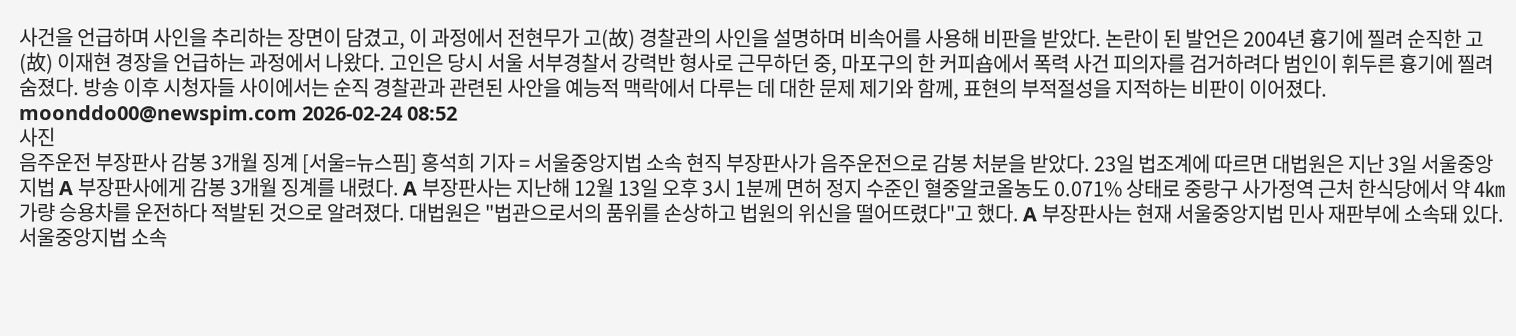사건을 언급하며 사인을 추리하는 장면이 담겼고, 이 과정에서 전현무가 고(故) 경찰관의 사인을 설명하며 비속어를 사용해 비판을 받았다. 논란이 된 발언은 2004년 흉기에 찔려 순직한 고(故) 이재현 경장을 언급하는 과정에서 나왔다. 고인은 당시 서울 서부경찰서 강력반 형사로 근무하던 중, 마포구의 한 커피숍에서 폭력 사건 피의자를 검거하려다 범인이 휘두른 흉기에 찔려 숨졌다. 방송 이후 시청자들 사이에서는 순직 경찰관과 관련된 사안을 예능적 맥락에서 다루는 데 대한 문제 제기와 함께, 표현의 부적절성을 지적하는 비판이 이어졌다. moonddo00@newspim.com 2026-02-24 08:52
사진
음주운전 부장판사 감봉 3개월 징계 [서울=뉴스핌] 홍석희 기자 = 서울중앙지법 소속 현직 부장판사가 음주운전으로 감봉 처분을 받았다. 23일 법조계에 따르면 대법원은 지난 3일 서울중앙지법 A 부장판사에게 감봉 3개월 징계를 내렸다. A 부장판사는 지난해 12월 13일 오후 3시 1분께 면허 정지 수준인 혈중알코올농도 0.071% 상태로 중랑구 사가정역 근처 한식당에서 약 4㎞가량 승용차를 운전하다 적발된 것으로 알려졌다. 대법원은 "법관으로서의 품위를 손상하고 법원의 위신을 떨어뜨렸다"고 했다. A 부장판사는 현재 서울중앙지법 민사 재판부에 소속돼 있다. 서울중앙지법 소속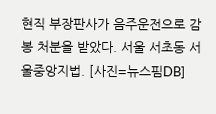현직 부장판사가 음주운전으로 감봉 처분을 받았다. 서울 서초동 서울중앙지법. [사진=뉴스핌DB]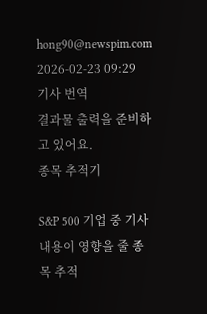hong90@newspim.com 2026-02-23 09:29
기사 번역
결과물 출력을 준비하고 있어요.
종목 추적기

S&P 500 기업 중 기사 내용이 영향을 줄 종목 추적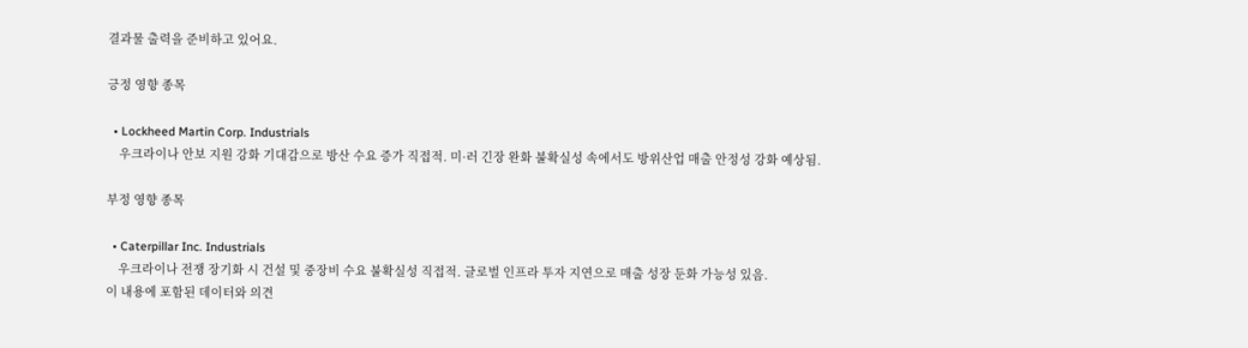결과물 출력을 준비하고 있어요.

긍정 영향 종목

  • Lockheed Martin Corp. Industrials
    우크라이나 안보 지원 강화 기대감으로 방산 수요 증가 직접적. 미·러 긴장 완화 불확실성 속에서도 방위산업 매출 안정성 강화 예상됨.

부정 영향 종목

  • Caterpillar Inc. Industrials
    우크라이나 전쟁 장기화 시 건설 및 중장비 수요 불확실성 직접적. 글로벌 인프라 투자 지연으로 매출 성장 둔화 가능성 있음.
이 내용에 포함된 데이터와 의견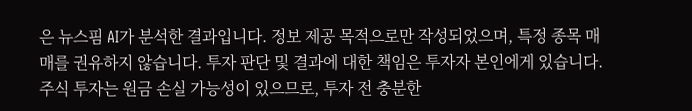은 뉴스핌 AI가 분석한 결과입니다. 정보 제공 목적으로만 작성되었으며, 특정 종목 매매를 권유하지 않습니다. 투자 판단 및 결과에 대한 책임은 투자자 본인에게 있습니다. 주식 투자는 원금 손실 가능성이 있으므로, 투자 전 충분한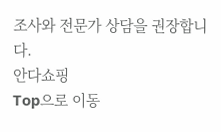조사와 전문가 상담을 권장합니다.
안다쇼핑
Top으로 이동